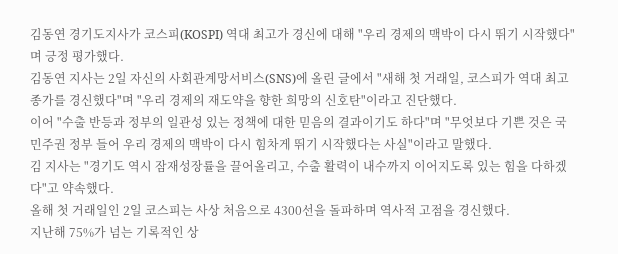김동연 경기도지사가 코스피(KOSPI) 역대 최고가 경신에 대해 "우리 경제의 맥박이 다시 뛰기 시작했다"며 긍정 평가했다.
김동연 지사는 2일 자신의 사회관계망서비스(SNS)에 올린 글에서 "새해 첫 거래일, 코스피가 역대 최고 종가를 경신했다"며 "우리 경제의 재도약을 향한 희망의 신호탄"이라고 진단했다.
이어 "수출 반등과 정부의 일관성 있는 정책에 대한 믿음의 결과이기도 하다"며 "무엇보다 기쁜 것은 국민주권 정부 들어 우리 경제의 맥박이 다시 힘차게 뛰기 시작했다는 사실"이라고 말했다.
김 지사는 "경기도 역시 잠재성장률을 끌어올리고, 수출 활력이 내수까지 이어지도록 있는 힘을 다하겠다"고 약속했다.
올해 첫 거래일인 2일 코스피는 사상 처음으로 4300선을 돌파하며 역사적 고점을 경신했다.
지난해 75%가 넘는 기록적인 상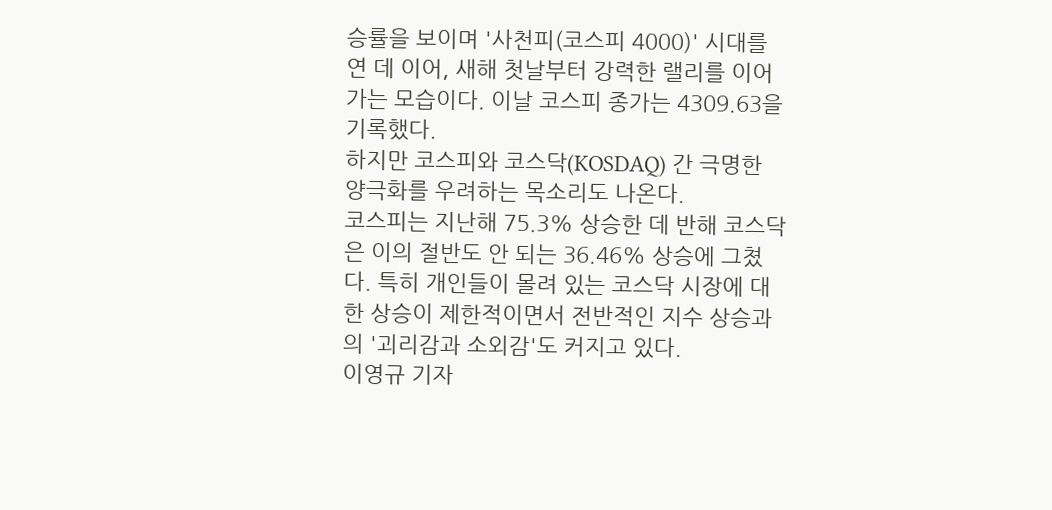승률을 보이며 '사천피(코스피 4000)' 시대를 연 데 이어, 새해 첫날부터 강력한 랠리를 이어가는 모습이다. 이날 코스피 종가는 4309.63을 기록했다.
하지만 코스피와 코스닥(KOSDAQ) 간 극명한 양극화를 우려하는 목소리도 나온다.
코스피는 지난해 75.3% 상승한 데 반해 코스닥은 이의 절반도 안 되는 36.46% 상승에 그쳤다. 특히 개인들이 몰려 있는 코스닥 시장에 대한 상승이 제한적이면서 전반적인 지수 상승과의 '괴리감과 소외감'도 커지고 있다.
이영규 기자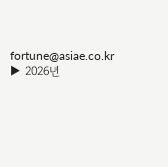fortune@asiae.co.kr
▶ 2026년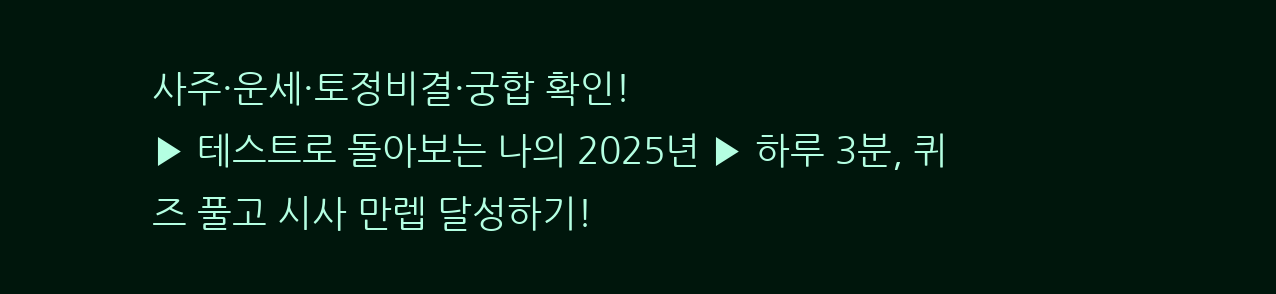사주·운세·토정비결·궁합 확인!
▶ 테스트로 돌아보는 나의 2025년 ▶ 하루 3분, 퀴즈 풀고 시사 만렙 달성하기!